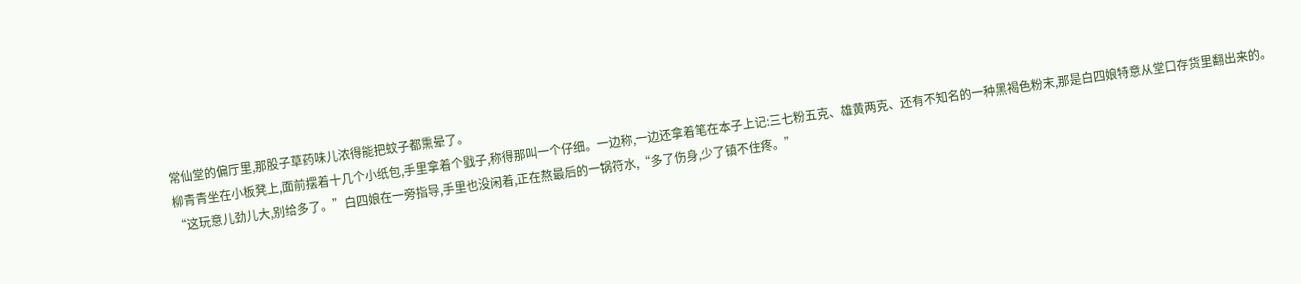常仙堂的偏厅里,那股子草药味儿浓得能把蚊子都熏晕了。
柳青青坐在小板凳上,面前摆着十几个小纸包,手里拿着个戥子,称得那叫一个仔细。一边称,一边还拿着笔在本子上记:三七粉五克、雄黄两克、还有不知名的一种黑褐色粉末,那是白四娘特意从堂口存货里翻出来的。
“这玩意儿劲儿大,别给多了。”白四娘在一旁指导,手里也没闲着,正在熬最后的一锅符水,“多了伤身,少了镇不住疼。”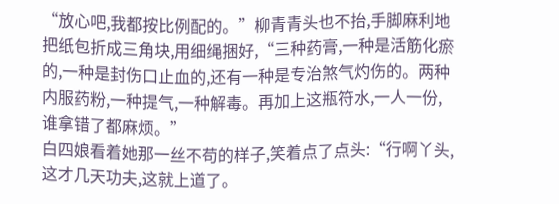“放心吧,我都按比例配的。”柳青青头也不抬,手脚麻利地把纸包折成三角块,用细绳捆好,“三种药膏,一种是活筋化瘀的,一种是封伤口止血的,还有一种是专治煞气灼伤的。两种内服药粉,一种提气,一种解毒。再加上这瓶符水,一人一份,谁拿错了都麻烦。”
白四娘看着她那一丝不苟的样子,笑着点了点头:“行啊丫头,这才几天功夫,这就上道了。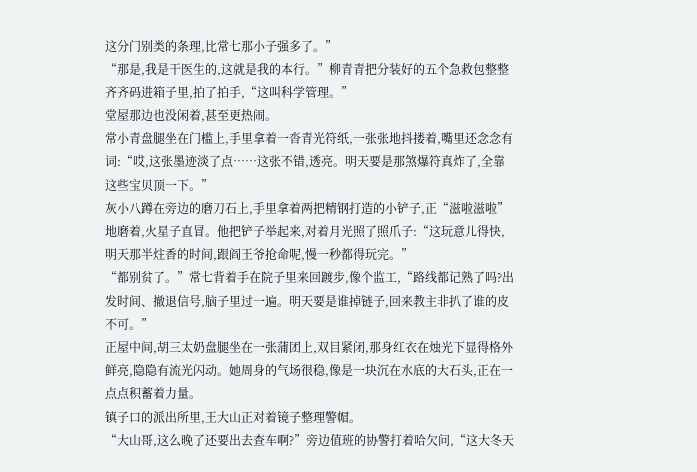这分门别类的条理,比常七那小子强多了。”
“那是,我是干医生的,这就是我的本行。”柳青青把分装好的五个急救包整整齐齐码进箱子里,拍了拍手,“这叫科学管理。”
堂屋那边也没闲着,甚至更热闹。
常小青盘腿坐在门槛上,手里拿着一沓青光符纸,一张张地抖搂着,嘴里还念念有词:“哎,这张墨迹淡了点……这张不错,透亮。明天要是那煞爆符真炸了,全靠这些宝贝顶一下。”
灰小八蹲在旁边的磨刀石上,手里拿着两把精钢打造的小铲子,正“滋啦滋啦”地磨着,火星子直冒。他把铲子举起来,对着月光照了照爪子:“这玩意儿得快,明天那半炷香的时间,跟阎王爷抢命呢,慢一秒都得玩完。”
“都别贫了。”常七背着手在院子里来回踱步,像个监工,“路线都记熟了吗?出发时间、撤退信号,脑子里过一遍。明天要是谁掉链子,回来教主非扒了谁的皮不可。”
正屋中间,胡三太奶盘腿坐在一张蒲团上,双目紧闭,那身红衣在烛光下显得格外鲜亮,隐隐有流光闪动。她周身的气场很稳,像是一块沉在水底的大石头,正在一点点积蓄着力量。
镇子口的派出所里,王大山正对着镜子整理警帽。
“大山哥,这么晚了还要出去查车啊?”旁边值班的协警打着哈欠问,“这大冬天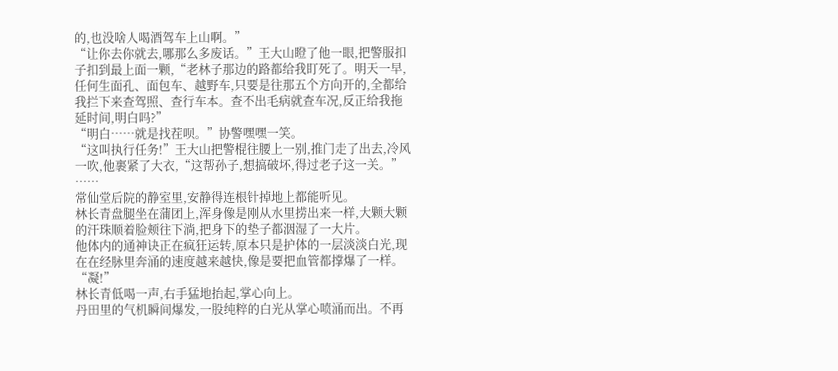的,也没啥人喝酒驾车上山啊。”
“让你去你就去,哪那么多废话。”王大山瞪了他一眼,把警服扣子扣到最上面一颗,“老林子那边的路都给我盯死了。明天一早,任何生面孔、面包车、越野车,只要是往那五个方向开的,全都给我拦下来查驾照、查行车本。查不出毛病就查车况,反正给我拖延时间,明白吗?”
“明白……就是找茬呗。”协警嘿嘿一笑。
“这叫执行任务!”王大山把警棍往腰上一别,推门走了出去,冷风一吹,他裹紧了大衣,“这帮孙子,想搞破坏,得过老子这一关。”
……
常仙堂后院的静室里,安静得连根针掉地上都能听见。
林长青盘腿坐在蒲团上,浑身像是刚从水里捞出来一样,大颗大颗的汗珠顺着脸颊往下淌,把身下的垫子都洇湿了一大片。
他体内的通神诀正在疯狂运转,原本只是护体的一层淡淡白光,现在在经脉里奔涌的速度越来越快,像是要把血管都撑爆了一样。
“凝!”
林长青低喝一声,右手猛地抬起,掌心向上。
丹田里的气机瞬间爆发,一股纯粹的白光从掌心喷涌而出。不再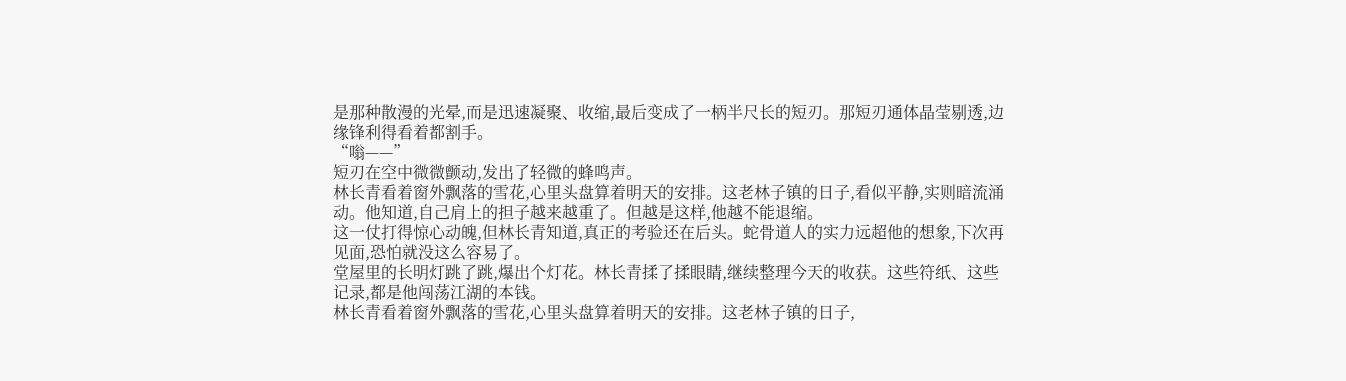是那种散漫的光晕,而是迅速凝聚、收缩,最后变成了一柄半尺长的短刃。那短刃通体晶莹剔透,边缘锋利得看着都割手。
“嗡——”
短刃在空中微微颤动,发出了轻微的蜂鸣声。
林长青看着窗外飘落的雪花,心里头盘算着明天的安排。这老林子镇的日子,看似平静,实则暗流涌动。他知道,自己肩上的担子越来越重了。但越是这样,他越不能退缩。
这一仗打得惊心动魄,但林长青知道,真正的考验还在后头。蛇骨道人的实力远超他的想象,下次再见面,恐怕就没这么容易了。
堂屋里的长明灯跳了跳,爆出个灯花。林长青揉了揉眼睛,继续整理今天的收获。这些符纸、这些记录,都是他闯荡江湖的本钱。
林长青看着窗外飘落的雪花,心里头盘算着明天的安排。这老林子镇的日子,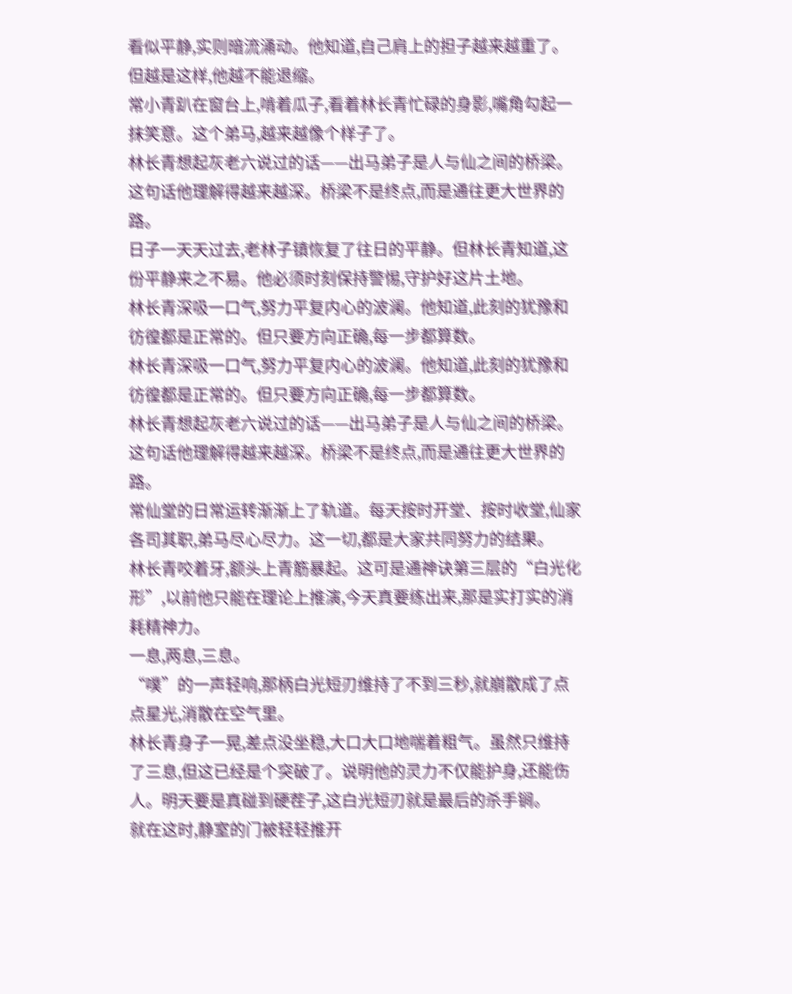看似平静,实则暗流涌动。他知道,自己肩上的担子越来越重了。但越是这样,他越不能退缩。
常小青趴在窗台上,啃着瓜子,看着林长青忙碌的身影,嘴角勾起一抹笑意。这个弟马,越来越像个样子了。
林长青想起灰老六说过的话——出马弟子是人与仙之间的桥梁。这句话他理解得越来越深。桥梁不是终点,而是通往更大世界的路。
日子一天天过去,老林子镇恢复了往日的平静。但林长青知道,这份平静来之不易。他必须时刻保持警惕,守护好这片土地。
林长青深吸一口气,努力平复内心的波澜。他知道,此刻的犹豫和彷徨都是正常的。但只要方向正确,每一步都算数。
林长青深吸一口气,努力平复内心的波澜。他知道,此刻的犹豫和彷徨都是正常的。但只要方向正确,每一步都算数。
林长青想起灰老六说过的话——出马弟子是人与仙之间的桥梁。这句话他理解得越来越深。桥梁不是终点,而是通往更大世界的路。
常仙堂的日常运转渐渐上了轨道。每天按时开堂、按时收堂,仙家各司其职,弟马尽心尽力。这一切,都是大家共同努力的结果。
林长青咬着牙,额头上青筋暴起。这可是通神诀第三层的“白光化形”,以前他只能在理论上推演,今天真要练出来,那是实打实的消耗精神力。
一息,两息,三息。
“噗”的一声轻响,那柄白光短刃维持了不到三秒,就崩散成了点点星光,消散在空气里。
林长青身子一晃,差点没坐稳,大口大口地喘着粗气。虽然只维持了三息,但这已经是个突破了。说明他的灵力不仅能护身,还能伤人。明天要是真碰到硬茬子,这白光短刃就是最后的杀手锏。
就在这时,静室的门被轻轻推开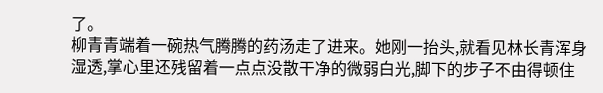了。
柳青青端着一碗热气腾腾的药汤走了进来。她刚一抬头,就看见林长青浑身湿透,掌心里还残留着一点点没散干净的微弱白光,脚下的步子不由得顿住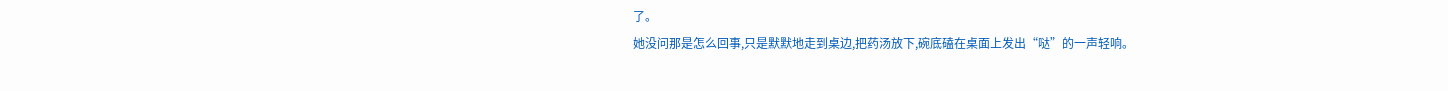了。
她没问那是怎么回事,只是默默地走到桌边,把药汤放下,碗底磕在桌面上发出“哒”的一声轻响。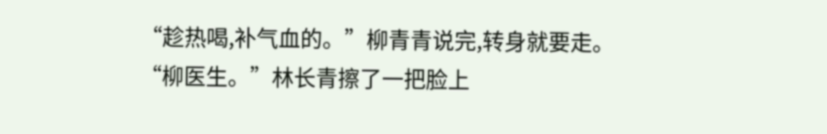“趁热喝,补气血的。”柳青青说完,转身就要走。
“柳医生。”林长青擦了一把脸上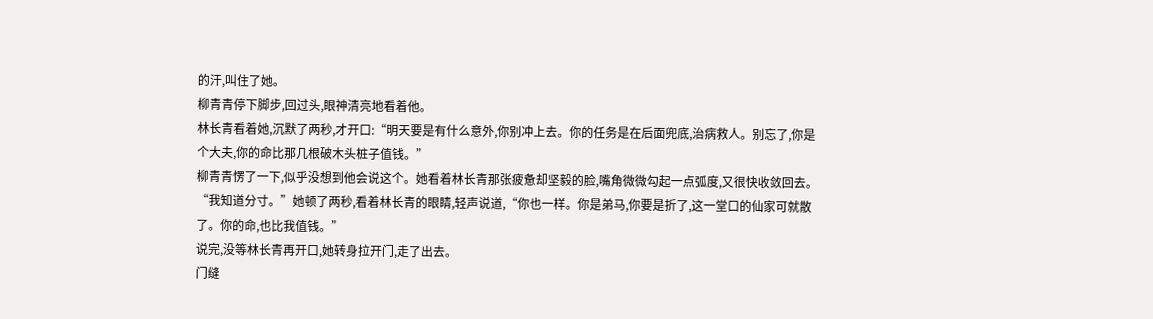的汗,叫住了她。
柳青青停下脚步,回过头,眼神清亮地看着他。
林长青看着她,沉默了两秒,才开口:“明天要是有什么意外,你别冲上去。你的任务是在后面兜底,治病救人。别忘了,你是个大夫,你的命比那几根破木头桩子值钱。”
柳青青愣了一下,似乎没想到他会说这个。她看着林长青那张疲惫却坚毅的脸,嘴角微微勾起一点弧度,又很快收敛回去。
“我知道分寸。”她顿了两秒,看着林长青的眼睛,轻声说道,“你也一样。你是弟马,你要是折了,这一堂口的仙家可就散了。你的命,也比我值钱。”
说完,没等林长青再开口,她转身拉开门,走了出去。
门缝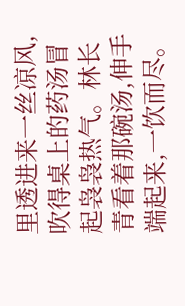里透进来一丝凉风,吹得桌上的药汤冒起袅袅热气。林长青看着那碗汤,伸手端起来,一饮而尽。